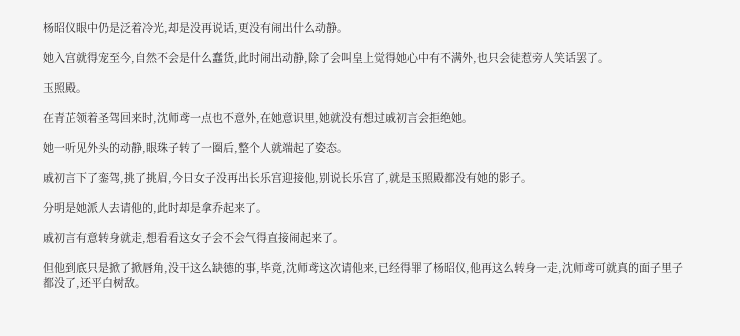杨昭仪眼中仍是泛着冷光,却是没再说话,更没有闹出什么动静。

她入宫就得宠至今,自然不会是什么蠢货,此时闹出动静,除了会叫皇上觉得她心中有不满外,也只会徒惹旁人笑话罢了。

玉照殿。

在青芷领着圣驾回来时,沈师鸢一点也不意外,在她意识里,她就没有想过戚初言会拒绝她。

她一听见外头的动静,眼珠子转了一圈后,整个人就端起了姿态。

戚初言下了銮驾,挑了挑眉,今日女子没再出长乐宫迎接他,别说长乐宫了,就是玉照殿都没有她的影子。

分明是她派人去请他的,此时却是拿乔起来了。

戚初言有意转身就走,想看看这女子会不会气得直接闹起来了。

但他到底只是掀了掀唇角,没干这么缺德的事,毕竟,沈师鸢这次请他来,已经得罪了杨昭仪,他再这么转身一走,沈师鸢可就真的面子里子都没了,还平白树敌。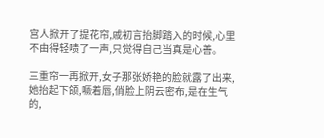宫人掀开了提花帘,戚初言抬脚踏入的时候,心里不由得轻啧了一声,只觉得自己当真是心善。

三重帘一再掀开,女子那张娇艳的脸就露了出来,她抬起下颌,噘着唇,俏脸上阴云密布,是在生气的,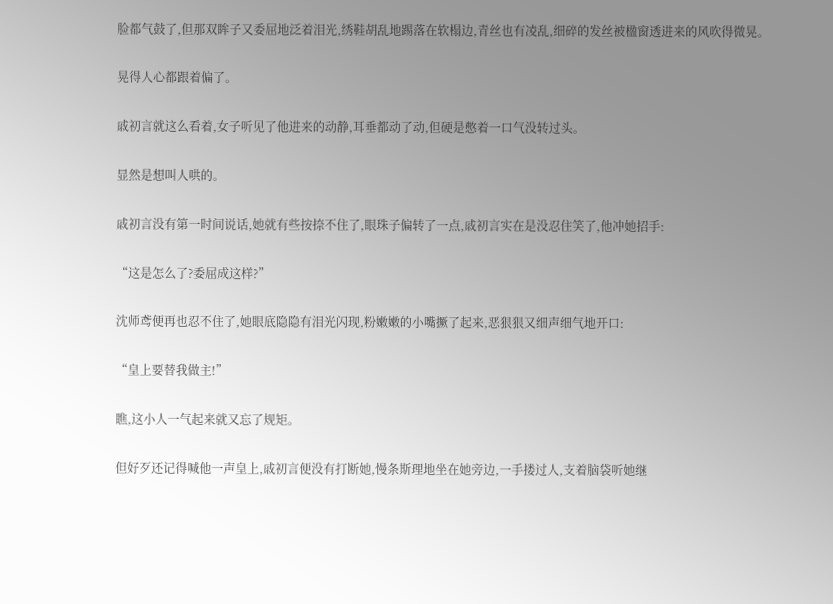脸都气鼓了,但那双眸子又委屈地泛着泪光,绣鞋胡乱地踢落在软榻边,青丝也有凌乱,细碎的发丝被楹窗透进来的风吹得微晃。

晃得人心都跟着偏了。

戚初言就这么看着,女子听见了他进来的动静,耳垂都动了动,但硬是憋着一口气没转过头。

显然是想叫人哄的。

戚初言没有第一时间说话,她就有些按捺不住了,眼珠子偏转了一点,戚初言实在是没忍住笑了,他冲她招手:

“这是怎么了?委屈成这样?”

沈师鸢便再也忍不住了,她眼底隐隐有泪光闪现,粉嫩嫩的小嘴撅了起来,恶狠狠又细声细气地开口:

“皇上要替我做主!”

瞧,这小人一气起来就又忘了规矩。

但好歹还记得喊他一声皇上,戚初言便没有打断她,慢条斯理地坐在她旁边,一手搂过人,支着脑袋听她继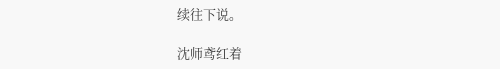续往下说。

沈师鸢红着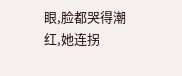眼,脸都哭得潮红,她连拐